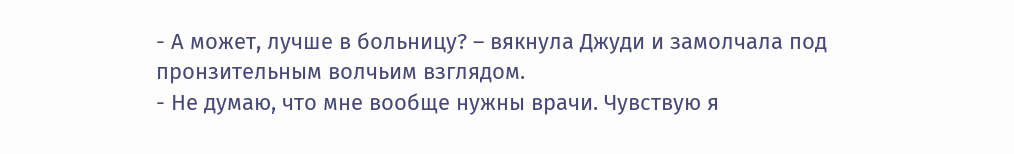- А может, лучше в больницу? – вякнула Джуди и замолчала под пронзительным волчьим взглядом.
- Не думаю, что мне вообще нужны врачи. Чувствую я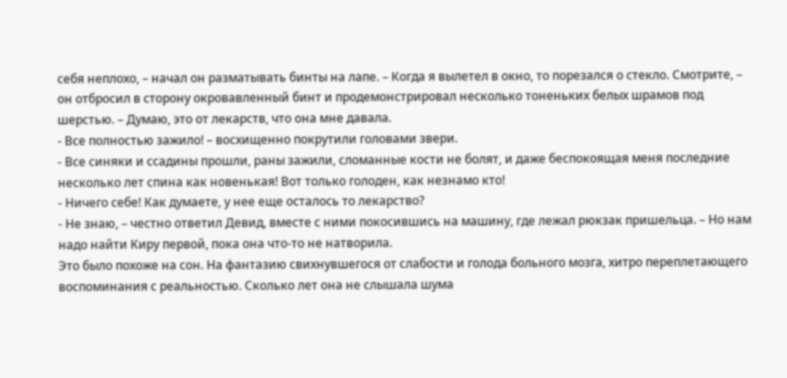себя неплохо, – начал он разматывать бинты на лапе. – Когда я вылетел в окно, то порезался о стекло. Смотрите, – он отбросил в сторону окровавленный бинт и продемонстрировал несколько тоненьких белых шрамов под шерстью. – Думаю, это от лекарств, что она мне давала.
- Все полностью зажило! – восхищенно покрутили головами звери.
- Все синяки и ссадины прошли, раны зажили, сломанные кости не болят, и даже беспокоящая меня последние несколько лет спина как новенькая! Вот только голоден, как незнамо кто!
- Ничего себе! Как думаете, у нее еще осталось то лекарство?
- Не знаю, – честно ответил Девид, вместе с ними покосившись на машину, где лежал рюкзак пришельца. – Но нам надо найти Киру первой, пока она что-то не натворила.
Это было похоже на сон. На фантазию свихнувшегося от слабости и голода больного мозга, хитро переплетающего воспоминания с реальностью. Сколько лет она не слышала шума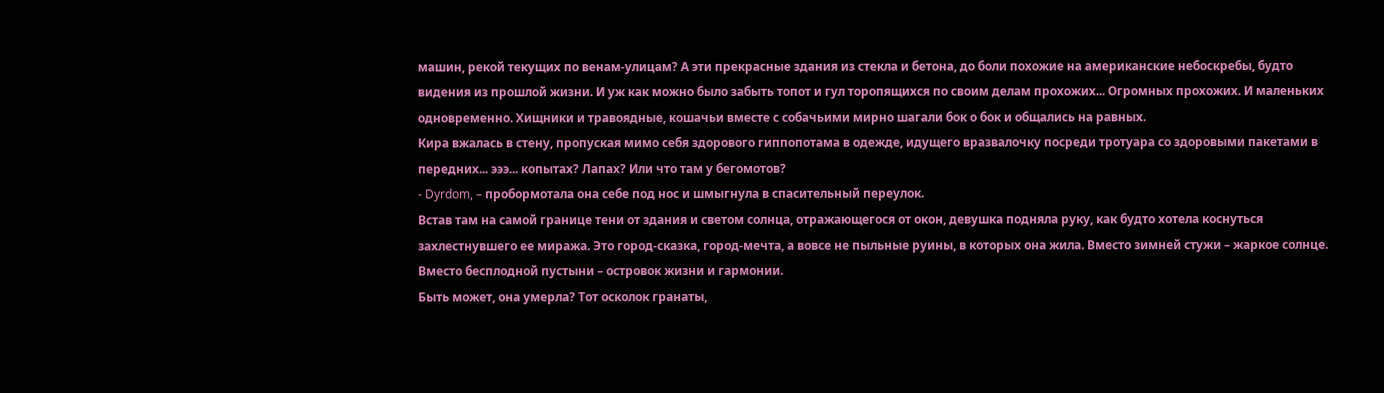машин, рекой текущих по венам-улицам? А эти прекрасные здания из стекла и бетона, до боли похожие на американские небоскребы, будто видения из прошлой жизни. И уж как можно было забыть топот и гул торопящихся по своим делам прохожих... Огромных прохожих. И маленьких одновременно. Хищники и травоядные, кошачьи вместе с собачьими мирно шагали бок о бок и общались на равных.
Кира вжалась в стену, пропуская мимо себя здорового гиппопотама в одежде, идущего вразвалочку посреди тротуара со здоровыми пакетами в передних... эээ... копытах? Лапах? Или что там у бегомотов?
- Dyrdom, – пробормотала она себе под нос и шмыгнула в спасительный переулок.
Встав там на самой границе тени от здания и светом солнца, отражающегося от окон, девушка подняла руку, как будто хотела коснуться захлестнувшего ее миража. Это город-сказка, город-мечта, а вовсе не пыльные руины, в которых она жила. Вместо зимней стужи – жаркое солнце. Вместо бесплодной пустыни – островок жизни и гармонии.
Быть может, она умерла? Тот осколок гранаты,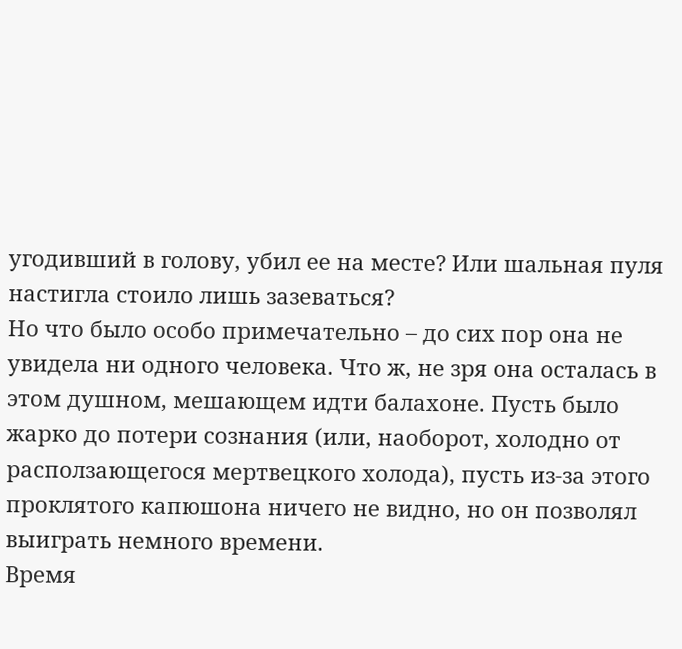угодивший в голову, убил ее на месте? Или шальная пуля настигла стоило лишь зазеваться?
Но что было особо примечательно – до сих пор она не увидела ни одного человека. Что ж, не зря она осталась в этом душном, мешающем идти балахоне. Пусть было жарко до потери сознания (или, наоборот, холодно от расползающегося мертвецкого холода), пусть из-за этого проклятого капюшона ничего не видно, но он позволял выиграть немного времени.
Время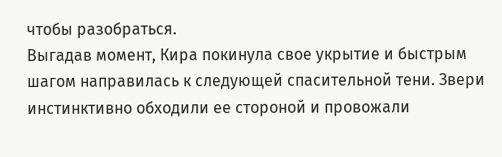чтобы разобраться.
Выгадав момент, Кира покинула свое укрытие и быстрым шагом направилась к следующей спасительной тени. Звери инстинктивно обходили ее стороной и провожали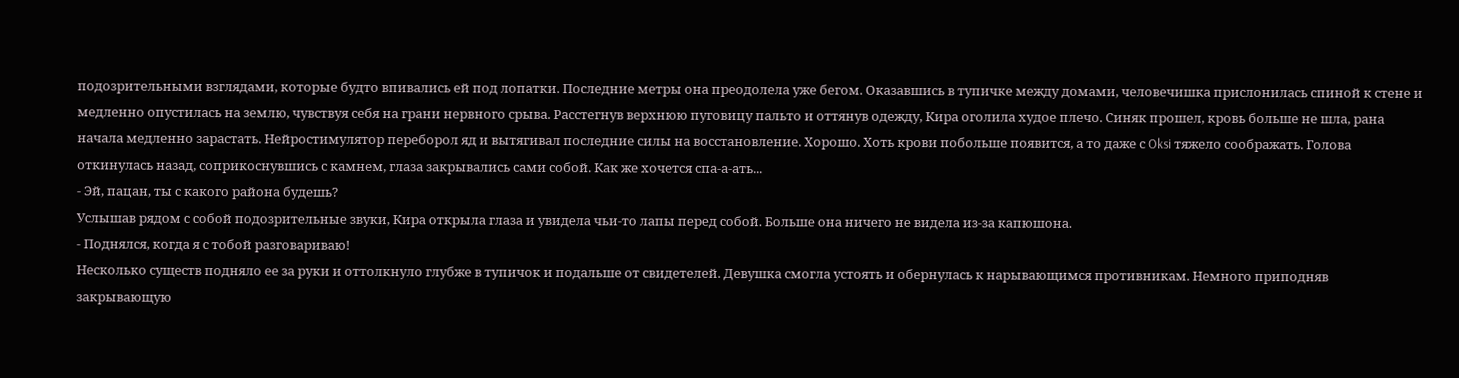подозрительными взглядами, которые будто впивались ей под лопатки. Последние метры она преодолела уже бегом. Оказавшись в тупичке между домами, человечишка прислонилась спиной к стене и медленно опустилась на землю, чувствуя себя на грани нервного срыва. Расстегнув верхнюю пуговицу пальто и оттянув одежду, Кира оголила худое плечо. Синяк прошел, кровь больше не шла, рана начала медленно зарастать. Нейростимулятор переборол яд и вытягивал последние силы на восстановление. Хорошо. Хоть крови побольше появится, а то даже с Oksi тяжело соображать. Голова откинулась назад, соприкоснувшись с камнем, глаза закрывались сами собой. Как же хочется спа-а-ать...
- Эй, пацан, ты с какого района будешь?
Услышав рядом с собой подозрительные звуки, Кира открыла глаза и увидела чьи-то лапы перед собой. Больше она ничего не видела из-за капюшона.
- Поднялся, когда я с тобой разговариваю!
Несколько существ подняло ее за руки и оттолкнуло глубже в тупичок и подальше от свидетелей. Девушка смогла устоять и обернулась к нарывающимся противникам. Немного приподняв закрывающую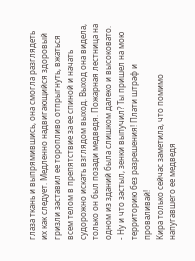глаза ткань и выпрямившись, она смогла разглядеть их как следует. Медленно надвигающийся здоровый гризли заставил ее торопливо отпрыгнуть, вжаться всем телом в препятствие за ее спиной и начать судорожно искать взглядом выход. Выход она видела, только он был позади медведя. Пожарная лестница на одном из зданий была слишком далеко и высоковато.
- Ну и что застыл, зенки выпучил? Ты пришел на мою территорию без разрешения! Плати штраф и проваливай!
Кира только сейчас заметила, что помимо напугавшего ее медведя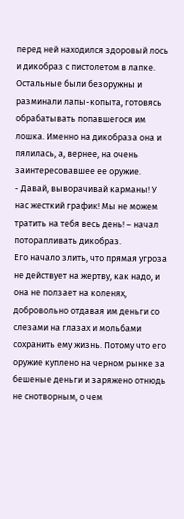перед ней находился здоровый лось и дикобраз с пистолетом в лапке. Остальные были безоружны и разминали лапы-копыта, готовясь обрабатывать попавшегося им лошка. Именно на дикобраза она и пялилась, а, вернее, на очень заинтересовавшее ее оружие.
- Давай, выворачивай карманы! У нас жесткий график! Мы не можем тратить на тебя весь день! – начал поторапливать дикобраз.
Его начало злить, что прямая угроза не действует на жертву, как надо, и она не ползает на коленях, добровольно отдавая им деньги со слезами на глазах и мольбами сохранить ему жизнь. Потому что его оружие куплено на черном рынке за бешеные деньги и заряжено отнюдь не снотворным, о чем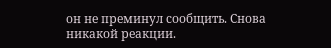он не преминул сообщить. Снова никакой реакции.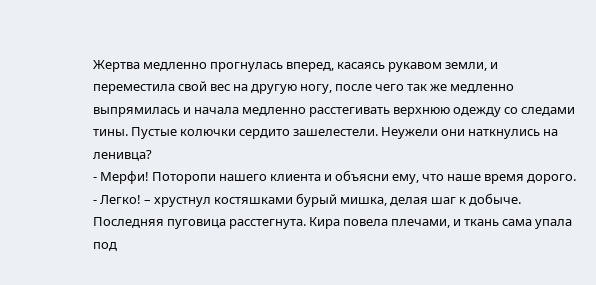Жертва медленно прогнулась вперед, касаясь рукавом земли, и переместила свой вес на другую ногу, после чего так же медленно выпрямилась и начала медленно расстегивать верхнюю одежду со следами тины. Пустые колючки сердито зашелестели. Неужели они наткнулись на ленивца?
- Мерфи! Поторопи нашего клиента и объясни ему, что наше время дорого.
- Легко! – хрустнул костяшками бурый мишка, делая шаг к добыче.
Последняя пуговица расстегнута. Кира повела плечами, и ткань сама упала под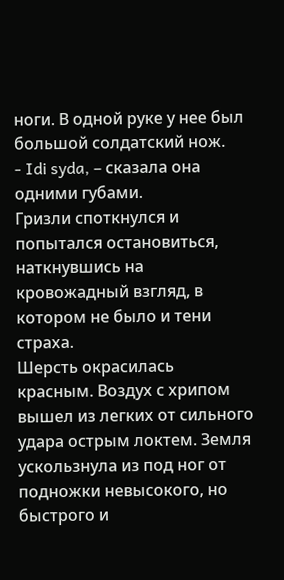ноги. В одной руке у нее был большой солдатский нож.
- Idi syda, – сказала она одними губами.
Гризли споткнулся и попытался остановиться, наткнувшись на кровожадный взгляд, в котором не было и тени страха.
Шерсть окрасилась красным. Воздух с хрипом вышел из легких от сильного удара острым локтем. Земля ускользнула из под ног от подножки невысокого, но быстрого и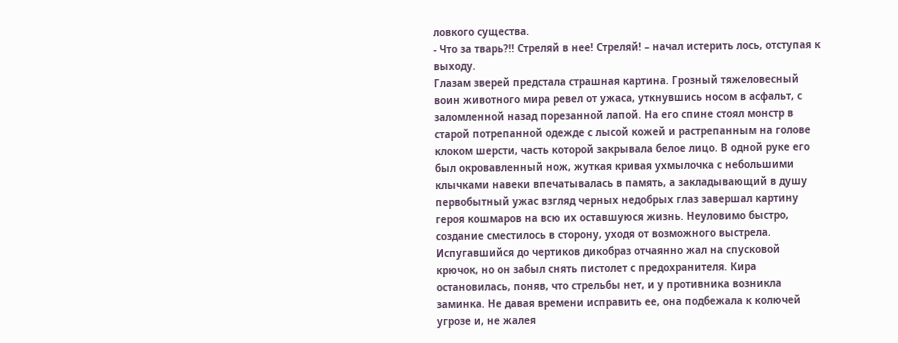ловкого существа.
- Что за тварь?!! Стреляй в нее! Стреляй! – начал истерить лось, отступая к выходу.
Глазам зверей предстала страшная картина. Грозный тяжеловесный воин животного мира ревел от ужаса, уткнувшись носом в асфальт, с заломленной назад порезанной лапой. На его спине стоял монстр в старой потрепанной одежде с лысой кожей и растрепанным на голове клоком шерсти, часть которой закрывала белое лицо. В одной руке его был окровавленный нож, жуткая кривая ухмылочка с небольшими клычками навеки впечатывалась в память, а закладывающий в душу первобытный ужас взгляд черных недобрых глаз завершал картину героя кошмаров на всю их оставшуюся жизнь. Неуловимо быстро, создание сместилось в сторону, уходя от возможного выстрела.
Испугавшийся до чертиков дикобраз отчаянно жал на спусковой крючок, но он забыл снять пистолет с предохранителя. Кира остановилась, поняв, что стрельбы нет, и у противника возникла заминка. Не давая времени исправить ее, она подбежала к колючей угрозе и, не жалея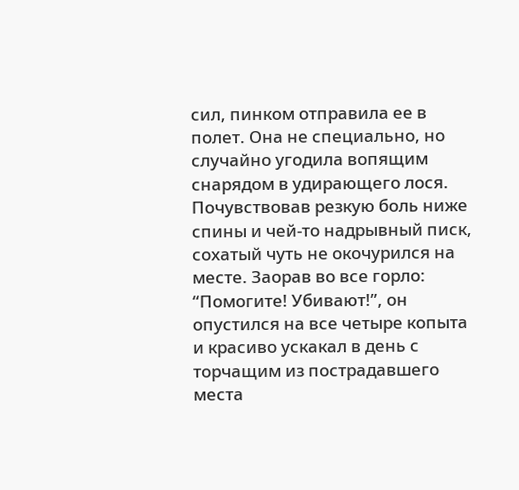сил, пинком отправила ее в полет. Она не специально, но случайно угодила вопящим снарядом в удирающего лося. Почувствовав резкую боль ниже спины и чей-то надрывный писк, сохатый чуть не окочурился на месте. Заорав во все горло: “Помогите! Убивают!”, он опустился на все четыре копыта и красиво ускакал в день с торчащим из пострадавшего места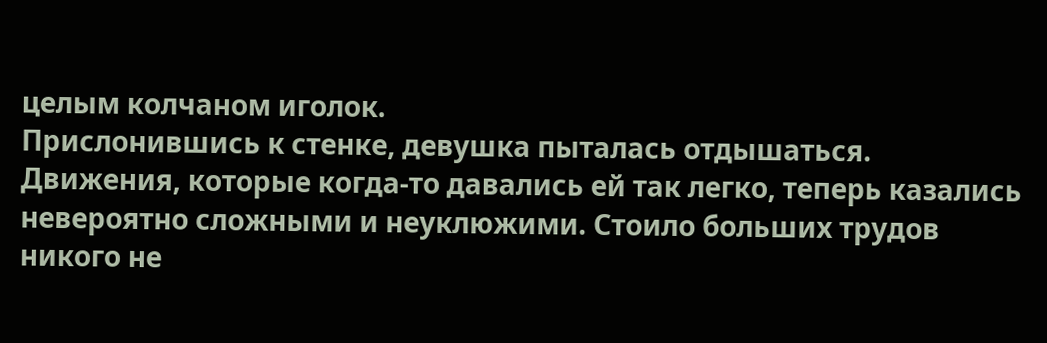целым колчаном иголок.
Прислонившись к стенке, девушка пыталась отдышаться. Движения, которые когда-то давались ей так легко, теперь казались невероятно сложными и неуклюжими. Стоило больших трудов никого не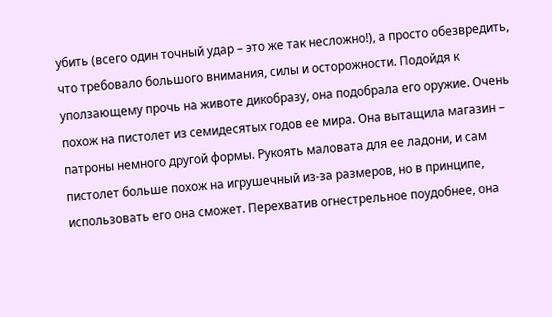убить (всего один точный удар – это же так несложно!), а просто обезвредить, что требовало большого внимания, силы и осторожности. Подойдя к уползающему прочь на животе дикобразу, она подобрала его оружие. Очень похож на пистолет из семидесятых годов ее мира. Она вытащила магазин – патроны немного другой формы. Рукоять маловата для ее ладони, и сам пистолет больше похож на игрушечный из-за размеров, но в принципе, использовать его она сможет. Перехватив огнестрельное поудобнее, она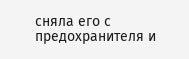сняла его с предохранителя и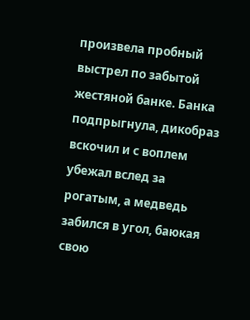произвела пробный выстрел по забытой жестяной банке. Банка подпрыгнула, дикобраз вскочил и с воплем убежал вслед за рогатым, а медведь забился в угол, баюкая свою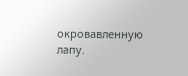окровавленную лапу.